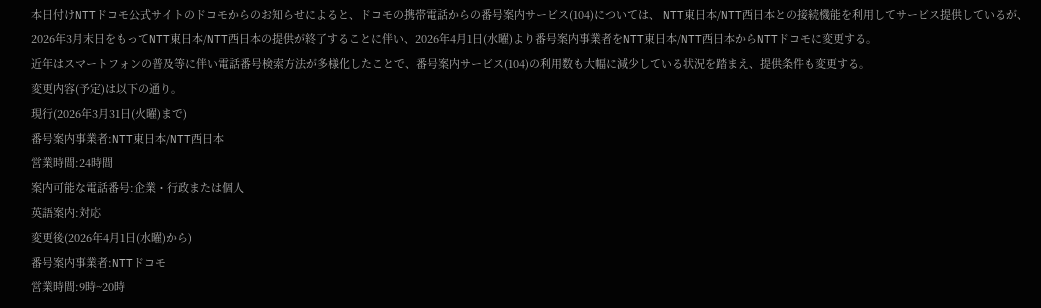本日付けNTTドコモ公式サイトのドコモからのお知らせによると、ドコモの携帯電話からの番号案内サービス(104)については、 NTT東日本/NTT西日本との接続機能を利用してサービス提供しているが、2026年3月末日をもってNTT東日本/NTT西日本の提供が終了することに伴い、2026年4月1日(水曜)より番号案内事業者をNTT東日本/NTT西日本からNTTドコモに変更する。
近年はスマートフォンの普及等に伴い電話番号検索方法が多様化したことで、番号案内サービス(104)の利用数も大幅に減少している状況を踏まえ、提供条件も変更する。
変更内容(予定)は以下の通り。
現行(2026年3月31日(火曜)まで)
番号案内事業者:NTT東日本/NTT西日本
営業時間:24時間
案内可能な電話番号:企業・行政または個人
英語案内:対応
変更後(2026年4月1日(水曜)から)
番号案内事業者:NTTドコモ
営業時間:9時~20時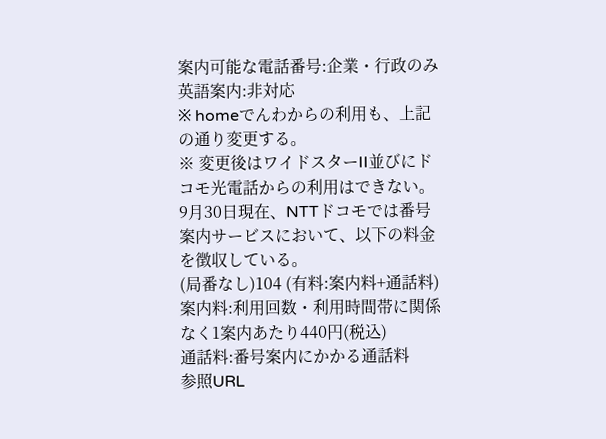案内可能な電話番号:企業・行政のみ
英語案内:非対応
※ homeでんわからの利用も、上記の通り変更する。
※ 変更後はワイドスターII並びにドコモ光電話からの利用はできない。
9月30日現在、NTTドコモでは番号案内サービスにおいて、以下の料金を徴収している。
(局番なし)104 (有料:案内料+通話料)
案内料:利用回数・利用時間帯に関係なく1案内あたり440円(税込)
通話料:番号案内にかかる通話料
参照URL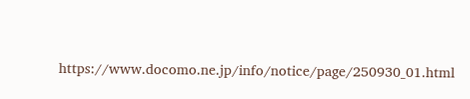https://www.docomo.ne.jp/info/notice/page/250930_01.html